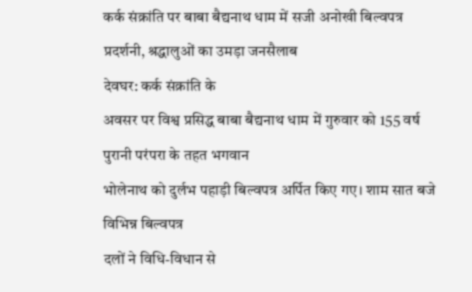कर्क संक्रांति पर बाबा बैद्यनाथ धाम में सजी अनोखी बिल्वपत्र प्रदर्शनी, श्रद्धालुओं का उमड़ा जनसैलाब
देवघर: कर्क संक्रांति के
अवसर पर विश्व प्रसिद्ध बाबा बैद्यनाथ धाम में गुरुवार को 155 वर्ष पुरानी परंपरा के तहत भगवान
भोलेनाथ को दुर्लभ पहाड़ी बिल्वपत्र अर्पित किए गए। शाम सात बजे विभिन्न बिल्वपत्र
दलों ने विधि-विधान से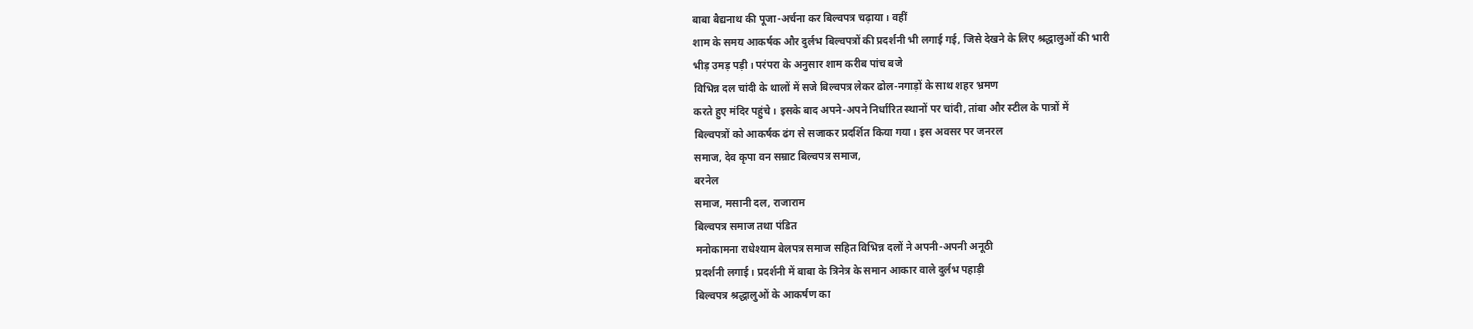बाबा बैद्यनाथ की पूजा-अर्चना कर बिल्वपत्र चढ़ाया। वहीं
शाम के समय आकर्षक और दुर्लभ बिल्वपत्रों की प्रदर्शनी भी लगाई गई, जिसे देखने के लिए श्रद्धालुओं की भारी
भीड़ उमड़ पड़ी। परंपरा के अनुसार शाम करीब पांच बजे
विभिन्न दल चांदी के थालों में सजे बिल्वपत्र लेकर ढोल-नगाड़ों के साथ शहर भ्रमण
करते हुए मंदिर पहुंचे। इसके बाद अपने-अपने निर्धारित स्थानों पर चांदी, तांबा और स्टील के पात्रों में
बिल्वपत्रों को आकर्षक ढंग से सजाकर प्रदर्शित किया गया। इस अवसर पर जनरल
समाज, देव कृपा वन सम्राट बिल्वपत्र समाज,
बरनेल
समाज, मसानी दल, राजाराम
बिल्वपत्र समाज तथा पंडित
मनोकामना राधेश्याम बेलपत्र समाज सहित विभिन्न दलों ने अपनी-अपनी अनूठी
प्रदर्शनी लगाई। प्रदर्शनी में बाबा के त्रिनेत्र के समान आकार वाले दुर्लभ पहाड़ी
बिल्वपत्र श्रद्धालुओं के आकर्षण का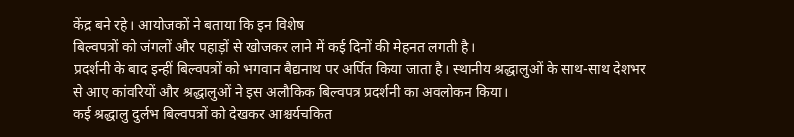केंद्र बने रहे। आयोजकों ने बताया कि इन विशेष
बिल्वपत्रों को जंगलों और पहाड़ों से खोजकर लाने में कई दिनों की मेहनत लगती है।
प्रदर्शनी के बाद इन्हीं बिल्वपत्रों को भगवान बैद्यनाथ पर अर्पित किया जाता है। स्थानीय श्रद्धालुओं के साथ-साथ देशभर
से आए कांवरियों और श्रद्धालुओं ने इस अलौकिक बिल्वपत्र प्रदर्शनी का अवलोकन किया।
कई श्रद्धालु दुर्लभ बिल्वपत्रों को देखकर आश्चर्यचकित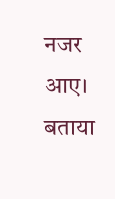नजर आए। बताया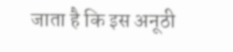जाता है कि इस अनूठी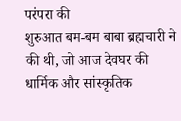परंपरा की
शुरुआत बम-बम बाबा ब्रह्मचारी ने की थी, जो आज देवघर की धार्मिक और सांस्कृतिक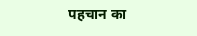पहचान का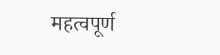महत्वपूर्ण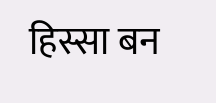हिस्सा बन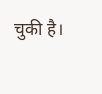चुकी है।